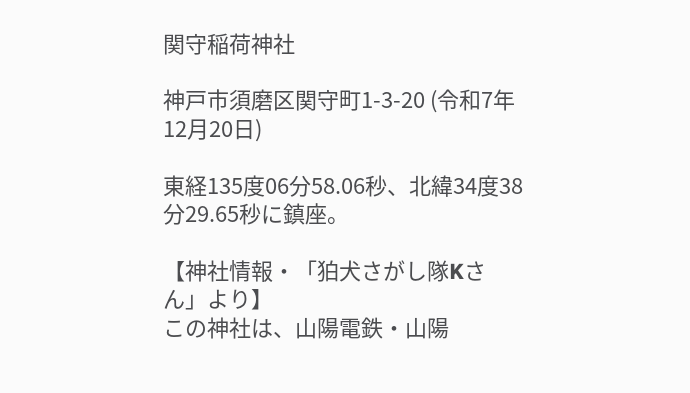関守稲荷神社

神戸市須磨区関守町1-3-20 (令和7年12月20日)

東経135度06分58.06秒、北緯34度38分29.65秒に鎮座。

【神社情報・「狛犬さがし隊Kさん」より】
この神社は、山陽電鉄・山陽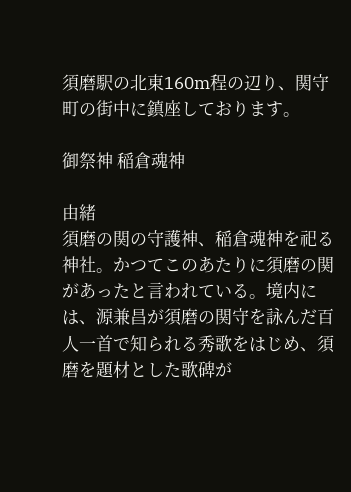須磨駅の北東160m程の辺り、関守町の街中に鎮座しております。

御祭神 稲倉魂神

由緒
須磨の関の守護神、稲倉魂神を祀る神社。かつてこのあたりに須磨の関があったと言われている。境内には、源兼昌が須磨の関守を詠んだ百人一首で知られる秀歌をはじめ、須磨を題材とした歌碑が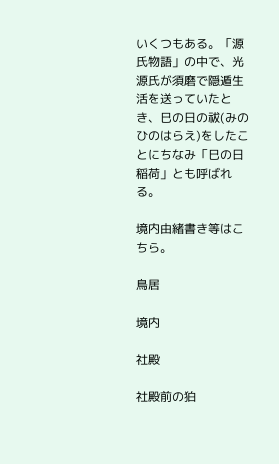いくつもある。「源氏物語」の中で、光源氏が須磨で隠遁生活を送っていたとき、巳の日の祓(みのひのはらえ)をしたことにちなみ「巳の日稲荷」とも呼ばれる。

境内由緒書き等はこちら。

鳥居

境内

社殿

社殿前の狛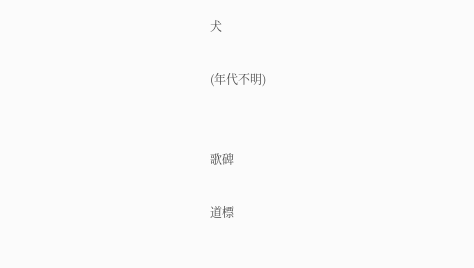犬

(年代不明)


歌碑

道標